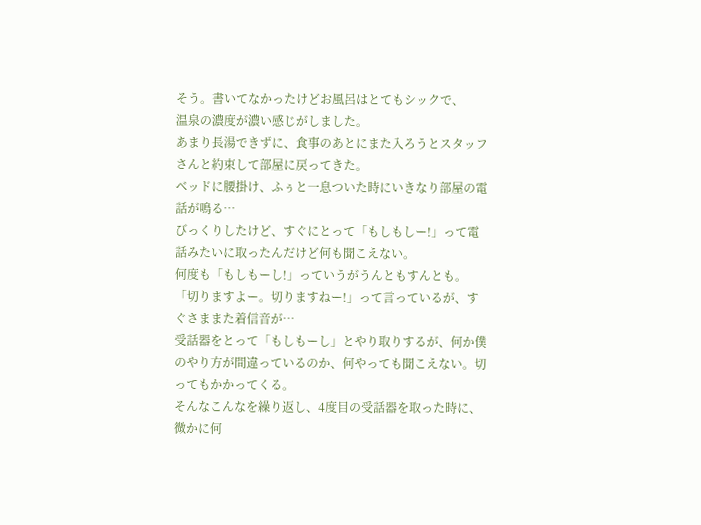そう。書いてなかったけどお風呂はとてもシックで、
温泉の濃度が濃い感じがしました。
あまり長湯できずに、食事のあとにまた入ろうとスタッフさんと約束して部屋に戻ってきた。
ベッドに腰掛け、ふぅと一息ついた時にいきなり部屋の電話が鳴る…
びっくりしたけど、すぐにとって「もしもしー!」って電話みたいに取ったんだけど何も聞こえない。
何度も「もしもーし!」っていうがうんともすんとも。
「切りますよー。切りますねー!」って言っているが、すぐさままた着信音が…
受話器をとって「もしもーし」とやり取りするが、何か僕のやり方が間違っているのか、何やっても聞こえない。切ってもかかってくる。
そんなこんなを繰り返し、4度目の受話器を取った時に、微かに何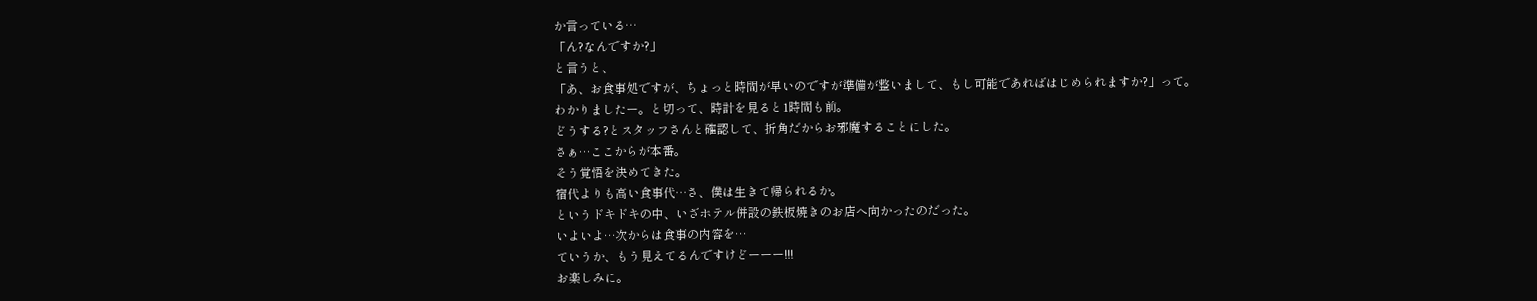か言っている…
「ん?なんですか?」
と言うと、
「あ、お食事処ですが、ちょっと時間が早いのですが準備が整いまして、もし可能であればはじめられますか?」って。
わかりましたー。と切って、時計を見ると1時間も前。
どうする?とスタッフさんと確認して、折角だからお邪魔することにした。
さぁ…ここからが本番。
そう覚悟を決めてきた。
宿代よりも高い食事代…さ、僕は生きて帰られるか。
というドキドキの中、いざホテル併設の鉄板焼きのお店へ向かったのだった。
いよいよ…次からは食事の内容を…
ていうか、もう見えてるんですけどーーー!!!
お楽しみに。